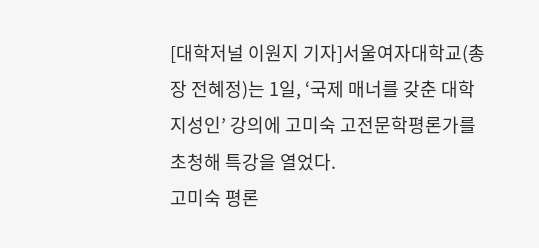[대학저널 이원지 기자]서울여자대학교(총장 전혜정)는 1일, ‘국제 매너를 갖춘 대학 지성인’ 강의에 고미숙 고전문학평론가를 초청해 특강을 열었다.
고미숙 평론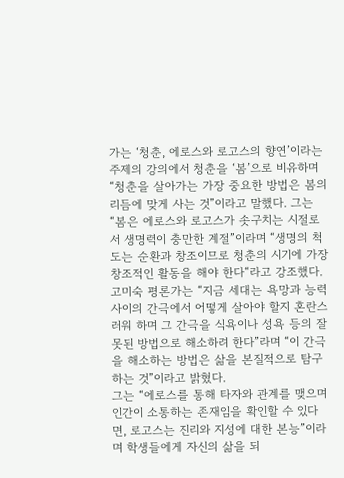가는 ‘청춘, 에로스와 로고스의 향연’이라는 주제의 강의에서 청춘을 ‘봄’으로 비유하며 “청춘을 살아가는 가장 중요한 방법은 봄의 리듬에 맞게 사는 것”이라고 말했다. 그는 “봄은 에로스와 로고스가 솟구치는 시절로서 생명력이 충만한 계절”이라며 “생명의 척도는 순환과 창조이므로 청춘의 시기에 가장 창조적인 활동을 해야 한다“라고 강조했다.
고미숙 평론가는 “지금 세대는 욕망과 능력 사이의 간극에서 어떻게 살아야 할지 혼란스러워 하며 그 간극을 식욕이나 성욕 등의 잘못된 방법으로 해소하려 한다”라며 “이 간극을 해소하는 방법은 삶을 본질적으로 탐구하는 것”이라고 밝혔다.
그는 “에로스를 통해 타자와 관계를 맺으며 인간이 소통하는 존재임을 확인할 수 있다면, 로고스는 진리와 지성에 대한 본능”이라며 학생들에게 자신의 삶을 되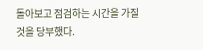돌아보고 점검하는 시간을 가질 것을 당부했다.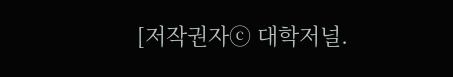[저작권자ⓒ 대학저널.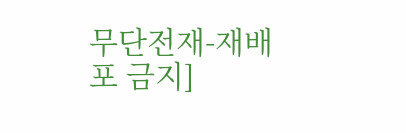무단전재-재배포 금지]